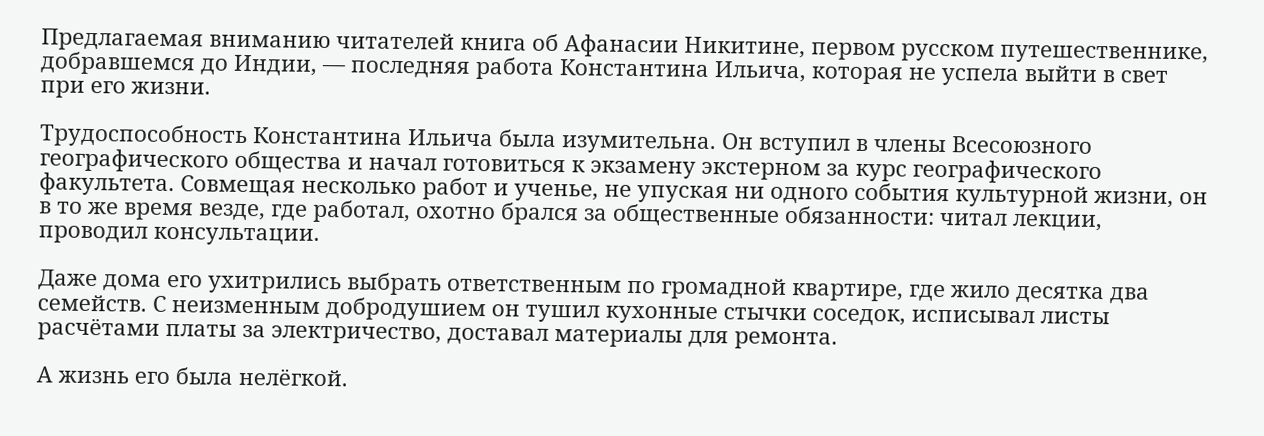Предлагаемая вниманию читателей книга об Афанасии Никитине, первом русском путешественнике, добравшемся до Индии, — последняя работа Константина Ильича, которая не успела выйти в свет при его жизни.

Трудоспособность Константина Ильича была изумительна. Он вступил в члены Всесоюзного географического общества и начал готовиться к экзамену экстерном за курс географического факультета. Совмещая несколько работ и ученье, не упуская ни одного события культурной жизни, он в то же время везде, где работал, охотно брался за общественные обязанности: читал лекции, проводил консультации.

Даже дома его ухитрились выбрать ответственным по громадной квартире, где жило десятка два семейств. С неизменным добродушием он тушил кухонные стычки соседок, исписывал листы расчётами платы за электричество, доставал материалы для ремонта.

А жизнь его была нелёгкой.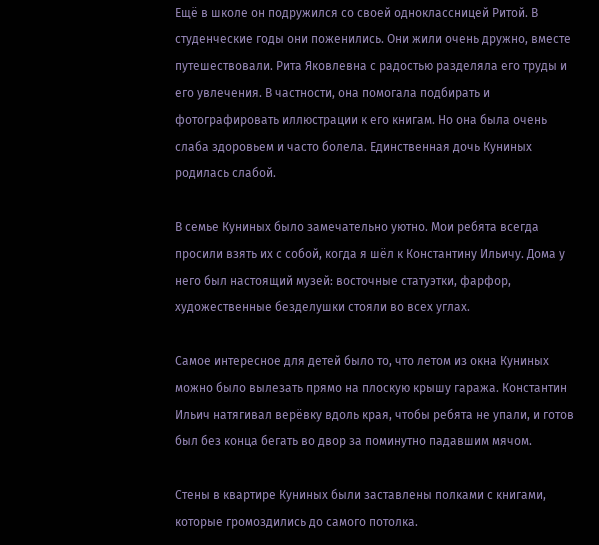Ещё в школе он подружился со своей одноклассницей Ритой. В студенческие годы они поженились. Они жили очень дружно, вместе путешествовали. Рита Яковлевна с радостью разделяла его труды и его увлечения. В частности, она помогала подбирать и фотографировать иллюстрации к его книгам. Но она была очень слаба здоровьем и часто болела. Единственная дочь Куниных родилась слабой.

В семье Куниных было замечательно уютно. Мои ребята всегда просили взять их с собой, когда я шёл к Константину Ильичу. Дома у него был настоящий музей: восточные статуэтки, фарфор, художественные безделушки стояли во всех углах.

Самое интересное для детей было то, что летом из окна Куниных можно было вылезать прямо на плоскую крышу гаража. Константин Ильич натягивал верёвку вдоль края, чтобы ребята не упали, и готов был без конца бегать во двор за поминутно падавшим мячом.

Стены в квартире Куниных были заставлены полками с книгами, которые громоздились до самого потолка.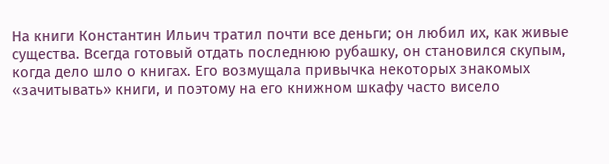На книги Константин Ильич тратил почти все деньги; он любил их, как живые существа. Всегда готовый отдать последнюю рубашку, он становился скупым, когда дело шло о книгах. Его возмущала привычка некоторых знакомых «зачитывать» книги, и поэтому на его книжном шкафу часто висело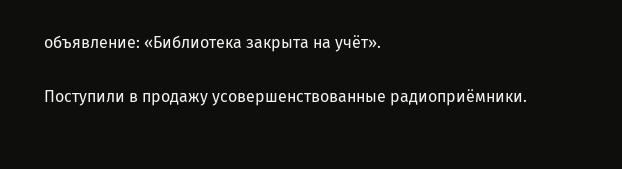объявление: «Библиотека закрыта на учёт».

Поступили в продажу усовершенствованные радиоприёмники.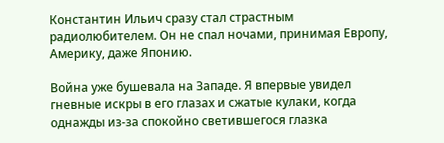Константин Ильич сразу стал страстным радиолюбителем. Он не спал ночами, принимая Европу, Америку, даже Японию.

Война уже бушевала на Западе. Я впервые увидел гневные искры в его глазах и сжатые кулаки, когда однажды из-за спокойно светившегося глазка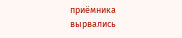приёмника вырвались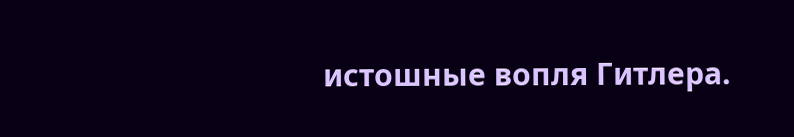истошные вопля Гитлера.